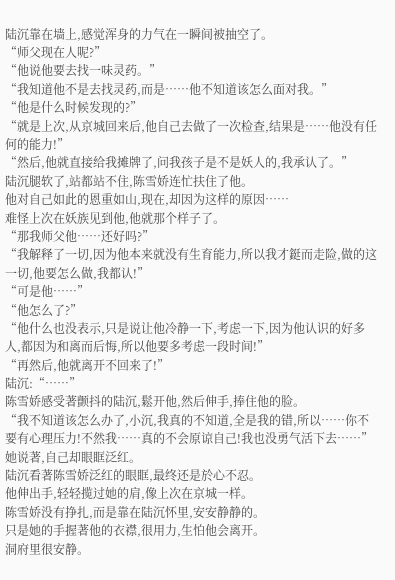陆沉靠在墙上,感觉浑身的力气在一瞬间被抽空了。
“师父现在人呢?”
“他说他要去找一味灵药。”
“我知道他不是去找灵药,而是……他不知道该怎么面对我。”
“他是什么时候发现的?”
“就是上次,从京城回来后,他自己去做了一次检查,结果是……他没有任何的能力!”
“然后,他就直接给我摊牌了,问我孩子是不是妖人的,我承认了。”
陆沉腿软了,站都站不住,陈雪娇连忙扶住了他。
他对自己如此的恩重如山,现在,却因为这样的原因……
难怪上次在妖族见到他,他就那个样子了。
“那我师父他……还好吗?”
“我解释了一切,因为他本来就没有生育能力,所以我才鋌而走险,做的这一切,他要怎么做,我都认!”
“可是他……”
“他怎么了?”
“他什么也没表示,只是说让他冷静一下,考虑一下,因为他认识的好多人,都因为和离而后悔,所以他要多考虑一段时间!”
“再然后,他就离开不回来了!”
陆沉:“……”
陈雪娇感受著颤抖的陆沉,鬆开他,然后伸手,捧住他的脸。
“我不知道该怎么办了,小沉,我真的不知道,全是我的错,所以……你不要有心理压力!不然我……真的不会原谅自己!我也没勇气活下去……”
她说著,自己却眼眶泛红。
陆沉看著陈雪娇泛红的眼眶,最终还是於心不忍。
他伸出手,轻轻揽过她的肩,像上次在京城一样。
陈雪娇没有挣扎,而是靠在陆沉怀里,安安静静的。
只是她的手握著他的衣襟,很用力,生怕他会离开。
洞府里很安静。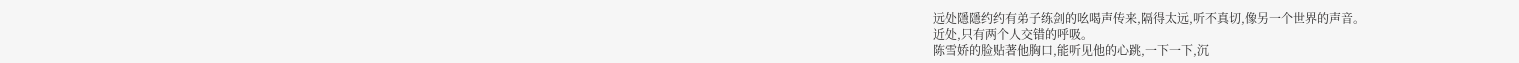远处隱隱约约有弟子练剑的吆喝声传来,隔得太远,听不真切,像另一个世界的声音。
近处,只有两个人交错的呼吸。
陈雪娇的脸贴著他胸口,能听见他的心跳,一下一下,沉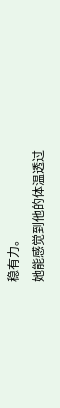稳有力。
她能感觉到他的体温透过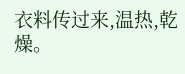衣料传过来,温热,乾燥。